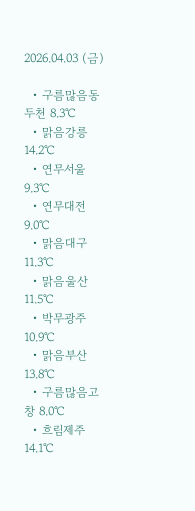2026.04.03 (금)

  • 구름많음동두천 8.3℃
  • 맑음강릉 14.2℃
  • 연무서울 9.3℃
  • 연무대전 9.0℃
  • 맑음대구 11.3℃
  • 맑음울산 11.5℃
  • 박무광주 10.9℃
  • 맑음부산 13.8℃
  • 구름많음고창 8.0℃
  • 흐림제주 14.1℃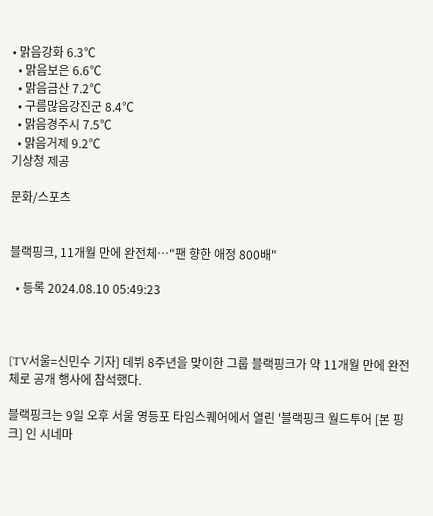• 맑음강화 6.3℃
  • 맑음보은 6.6℃
  • 맑음금산 7.2℃
  • 구름많음강진군 8.4℃
  • 맑음경주시 7.5℃
  • 맑음거제 9.2℃
기상청 제공

문화/스포츠


블랙핑크, 11개월 만에 완전체…"팬 향한 애정 800배"

  • 등록 2024.08.10 05:49:23



[TV서울=신민수 기자] 데뷔 8주년을 맞이한 그룹 블랙핑크가 약 11개월 만에 완전체로 공개 행사에 참석했다.

블랙핑크는 9일 오후 서울 영등포 타임스퀘어에서 열린 '블랙핑크 월드투어 [본 핑크] 인 시네마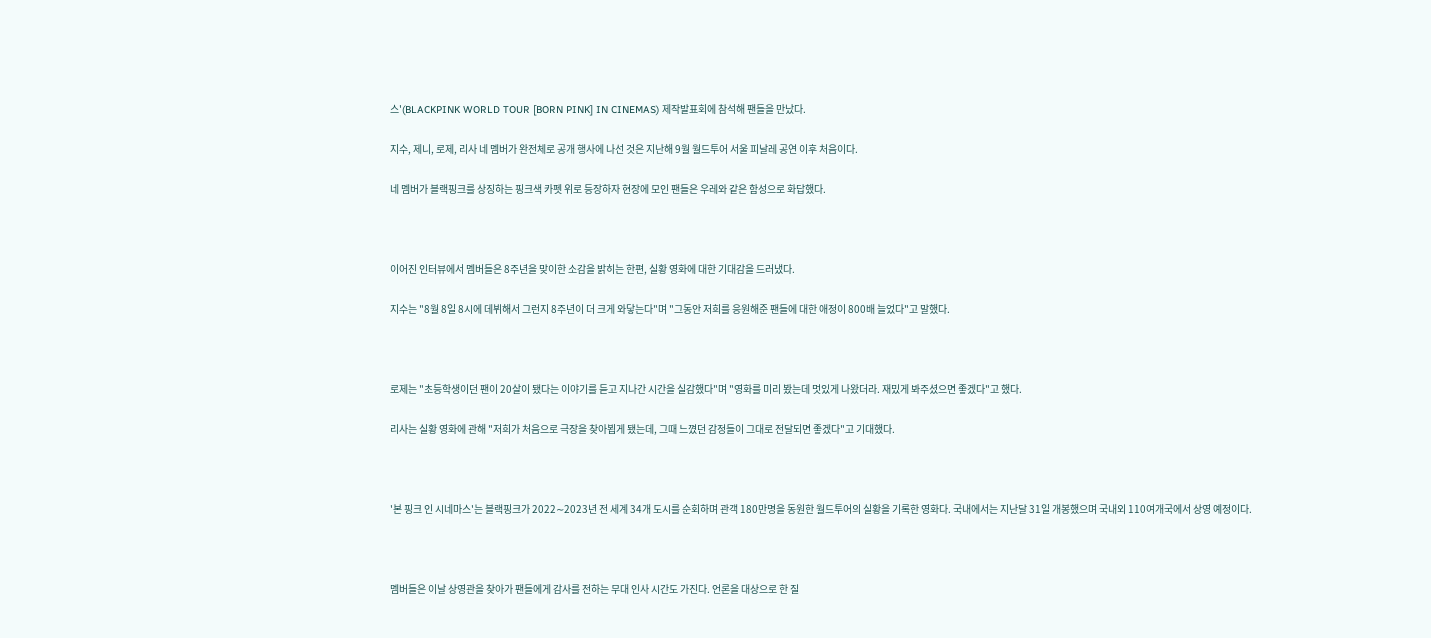스'(BLACKPINK WORLD TOUR [BORN PINK] IN CINEMAS) 제작발표회에 참석해 팬들을 만났다.

지수, 제니, 로제, 리사 네 멤버가 완전체로 공개 행사에 나선 것은 지난해 9월 월드투어 서울 피날레 공연 이후 처음이다.

네 멤버가 블랙핑크를 상징하는 핑크색 카펫 위로 등장하자 현장에 모인 팬들은 우레와 같은 함성으로 화답했다.



이어진 인터뷰에서 멤버들은 8주년을 맞이한 소감을 밝히는 한편, 실황 영화에 대한 기대감을 드러냈다.

지수는 "8월 8일 8시에 데뷔해서 그런지 8주년이 더 크게 와닿는다"며 "그동안 저희를 응원해준 팬들에 대한 애정이 800배 늘었다"고 말했다.



로제는 "초등학생이던 팬이 20살이 됐다는 이야기를 듣고 지나간 시간을 실감했다"며 "영화를 미리 봤는데 멋있게 나왔더라. 재밌게 봐주셨으면 좋겠다"고 했다.

리사는 실황 영화에 관해 "저희가 처음으로 극장을 찾아뵙게 됐는데, 그때 느꼈던 감정들이 그대로 전달되면 좋겠다"고 기대했다.



'본 핑크 인 시네마스'는 블랙핑크가 2022∼2023년 전 세계 34개 도시를 순회하며 관객 180만명을 동원한 월드투어의 실황을 기록한 영화다. 국내에서는 지난달 31일 개봉했으며 국내외 110여개국에서 상영 예정이다.



멤버들은 이날 상영관을 찾아가 팬들에게 감사를 전하는 무대 인사 시간도 가진다. 언론을 대상으로 한 질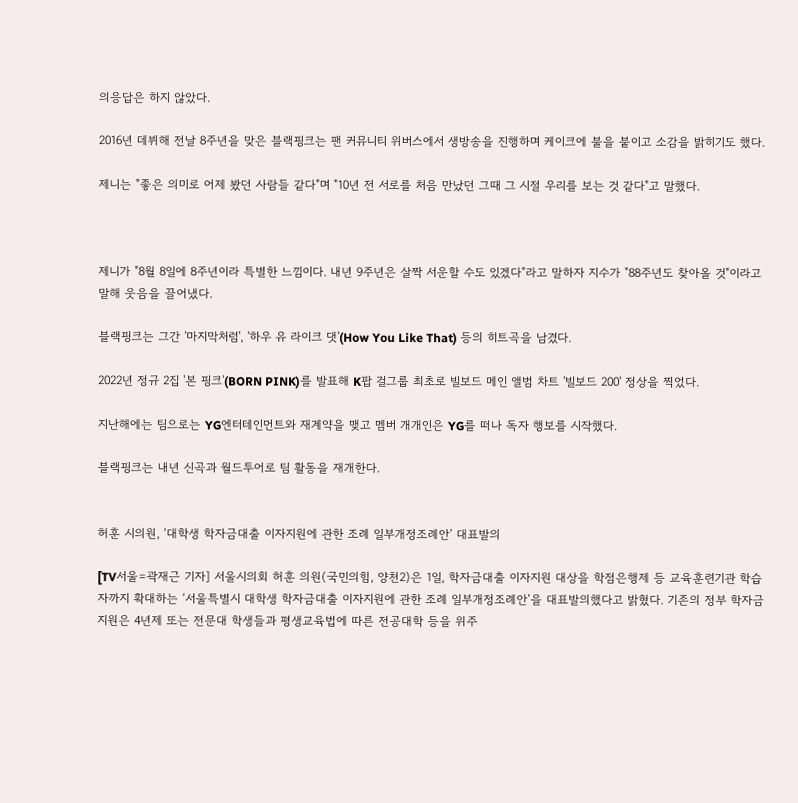의응답은 하지 않았다.

2016년 데뷔해 전날 8주년을 맞은 블랙핑크는 팬 커뮤니티 위버스에서 생방송을 진행하며 케이크에 불을 붙이고 소감을 밝히기도 했다.

제니는 "좋은 의미로 어제 봤던 사람들 같다"며 "10년 전 서로를 처음 만났던 그때 그 시절 우리를 보는 것 같다"고 말했다.



제니가 "8월 8일에 8주년이라 특별한 느낌이다. 내년 9주년은 살짝 서운할 수도 있겠다"라고 말하자 지수가 "88주년도 찾아올 것"이라고 말해 웃음을 끌어냈다.

블랙핑크는 그간 '마지막처럼', '하우 유 라이크 댓'(How You Like That) 등의 히트곡을 남겼다.

2022년 정규 2집 '본 핑크'(BORN PINK)를 발표해 K팝 걸그룹 최초로 빌보드 메인 앨범 차트 '빌보드 200' 정상을 찍었다.

지난해에는 팀으로는 YG엔터테인먼트와 재계약을 맺고 멤버 개개인은 YG를 떠나 독자 행보를 시작했다.

블랙핑크는 내년 신곡과 월드투어로 팀 활동을 재개한다.


허훈 시의원, ‘대학생 학자금대출 이자지원에 관한 조례 일부개정조례안’ 대표발의

[TV서울=곽재근 기자] 서울시의회 허훈 의원(국민의힘, 양천2)은 1일, 학자금대출 이자지원 대상을 학점은행제 등 교육훈련기관 학습자까지 확대하는 ‘서울특별시 대학생 학자금대출 이자지원에 관한 조례 일부개정조례안’을 대표발의했다고 밝혔다. 기존의 정부 학자금 지원은 4년제 또는 전문대 학생들과 평생교육법에 따른 전공대학 등을 위주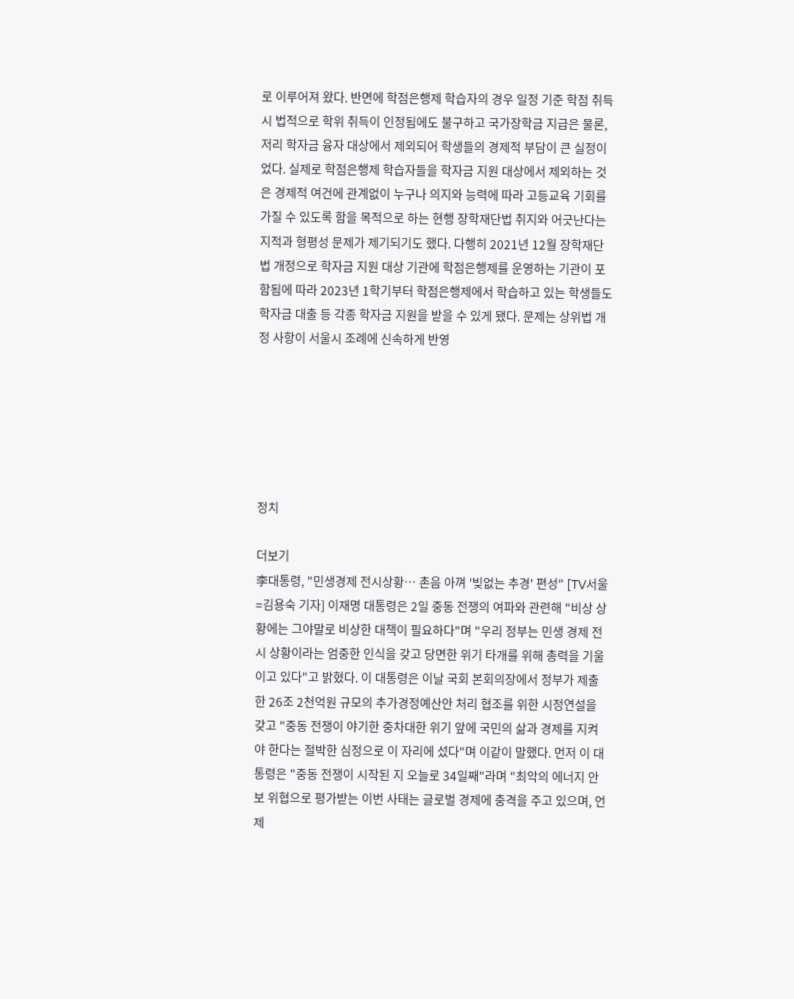로 이루어져 왔다. 반면에 학점은행제 학습자의 경우 일정 기준 학점 취득 시 법적으로 학위 취득이 인정됨에도 불구하고 국가장학금 지급은 물론, 저리 학자금 융자 대상에서 제외되어 학생들의 경제적 부담이 큰 실정이었다. 실제로 학점은행제 학습자들을 학자금 지원 대상에서 제외하는 것은 경제적 여건에 관계없이 누구나 의지와 능력에 따라 고등교육 기회를 가질 수 있도록 함을 목적으로 하는 현행 장학재단법 취지와 어긋난다는 지적과 형평성 문제가 제기되기도 했다. 다행히 2021년 12월 장학재단법 개정으로 학자금 지원 대상 기관에 학점은행제를 운영하는 기관이 포함됨에 따라 2023년 1학기부터 학점은행제에서 학습하고 있는 학생들도 학자금 대출 등 각종 학자금 지원을 받을 수 있게 됐다. 문제는 상위법 개정 사항이 서울시 조례에 신속하게 반영






정치

더보기
李대통령, "민생경제 전시상황… 촌음 아껴 '빚없는 추경' 편성" [TV서울=김용숙 기자] 이재명 대통령은 2일 중동 전쟁의 여파와 관련해 "비상 상황에는 그야말로 비상한 대책이 필요하다"며 "우리 정부는 민생 경제 전시 상황이라는 엄중한 인식을 갖고 당면한 위기 타개를 위해 총력을 기울이고 있다"고 밝혔다. 이 대통령은 이날 국회 본회의장에서 정부가 제출한 26조 2천억원 규모의 추가경정예산안 처리 협조를 위한 시정연설을 갖고 "중동 전쟁이 야기한 중차대한 위기 앞에 국민의 삶과 경제를 지켜야 한다는 절박한 심정으로 이 자리에 섰다"며 이같이 말했다. 먼저 이 대통령은 "중동 전쟁이 시작된 지 오늘로 34일째"라며 "최악의 에너지 안보 위협으로 평가받는 이번 사태는 글로벌 경제에 충격을 주고 있으며, 언제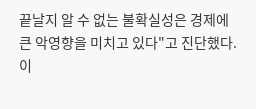끝날지 알 수 없는 불확실성은 경제에 큰 악영향을 미치고 있다"고 진단했다. 이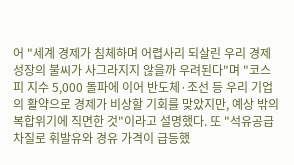어 "세계 경제가 침체하며 어렵사리 되살린 우리 경제성장의 불씨가 사그라지지 않을까 우려된다"며 "코스피 지수 5,000 돌파에 이어 반도체·조선 등 우리 기업의 활약으로 경제가 비상할 기회를 맞았지만, 예상 밖의 복합위기에 직면한 것"이라고 설명했다. 또 "석유공급 차질로 휘발유와 경유 가격이 급등했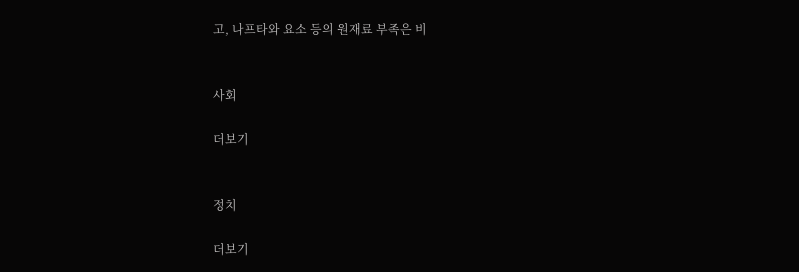고, 나프타와 요소 등의 원재료 부족은 비


사회

더보기


정치

더보기